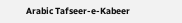Arabic Tafseer-e-Kabeer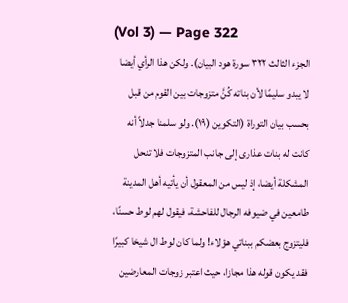(Vol 3) — Page 322
الجزء الثالث ۳۲۲ سورة هود البيان). ولكن هذا الرأي أيضا لا يبدو سليمًا لأن بناته كُنَّ متزوجات بين القوم من قبل بحسب بيان التوراة (التكوين (۱۹). ولو سلمنا جدلاً أنه كانت له بنات عذارى إلى جانب المتزوجات فلا تنحل المشكلة أيضا، إذ ليس من المعقول أن يأتيه أهل المدينة طامعين في ضيوفه الرجال للفاحشة، فيقول لهم لوط حسنًا، فليتزوج بعضكم ببناتي هؤلاء! ولما كان لوط ال شيخا كبيرًا فقد يكون قوله هذا مجازا، حيث اعتبر زوجات المعارضين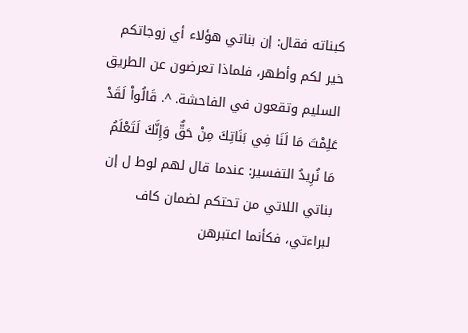كبناته فقال: إن بناتي هؤلاء أي زوجاتكم خير لكم وأطهر، فلماذا تعرضون عن الطريق السليم وتقعون في الفاحشة. ^. قَالُواْ لَقَدْ عَلِمْتَ مَا لَنَا فِي بَنَاتِكَ مِنْ حَقٌّ وَإِنَّكَ لَتَعْلَمُ مَا نُرِيدُ التفسير: عندما قال لهم لوط ل إن بناتي اللاتي من تحتكم لضمان كاف لبراءتي، فكأنما اعتبرهن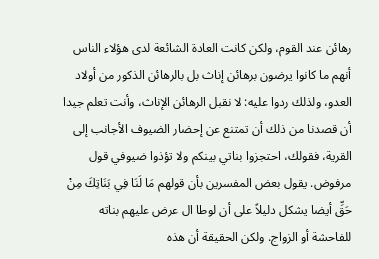رهائن عند القوم، ولكن كانت العادة الشائعة لدى هؤلاء الناس أنهم ما كانوا يرضون برهائن إناث بل بالرهائن الذكور من أولاد العدو، ولذلك ردوا عليه: لا نقبل الرهائن الإناث، وأنت تعلم جيدا أن قصدنا من ذلك أن تمتنع عن إحضار الضيوف الأجانب إلى القرية، فقولك، احتجزوا بناتي بينكم ولا تؤذوا ضيوفي قول مرفوض. يقول بعض المفسرين بأن قولهم مَا لَنَا فِي بَنَاتِكَ مِنْ حَقِّ أيضا يشكل دليلاً على أن لوطا ال عرض عليهم بناته للفاحشة أو الزواج. ولكن الحقيقة أن هذه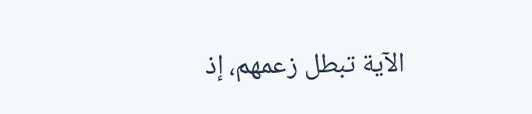الآية تبطل زعمهم، إذ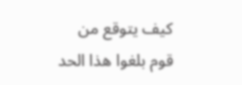كيف يتوقع من قوم بلغوا هذا الحد